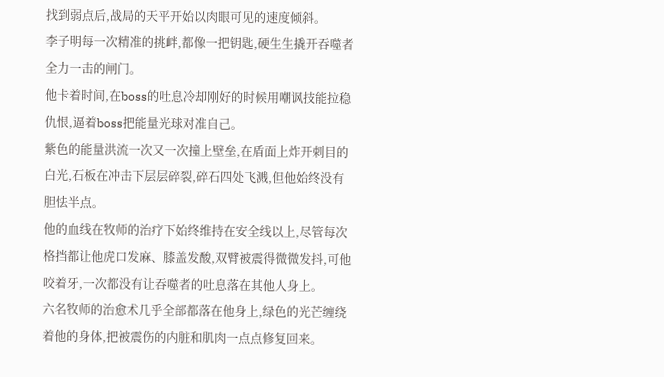找到弱点后,战局的天平开始以肉眼可见的速度倾斜。
李子明每一次精准的挑衅,都像一把钥匙,硬生生撬开吞噬者全力一击的闸门。
他卡着时间,在boss的吐息冷却刚好的时候用嘲讽技能拉稳仇恨,逼着boss把能量光球对准自己。
紫色的能量洪流一次又一次撞上壁垒,在盾面上炸开刺目的白光,石板在冲击下层层碎裂,碎石四处飞溅,但他始终没有胆怯半点。
他的血线在牧师的治疗下始终维持在安全线以上,尽管每次格挡都让他虎口发麻、膝盖发酸,双臂被震得微微发抖,可他咬着牙,一次都没有让吞噬者的吐息落在其他人身上。
六名牧师的治愈术几乎全部都落在他身上,绿色的光芒缠绕着他的身体,把被震伤的内脏和肌肉一点点修复回来。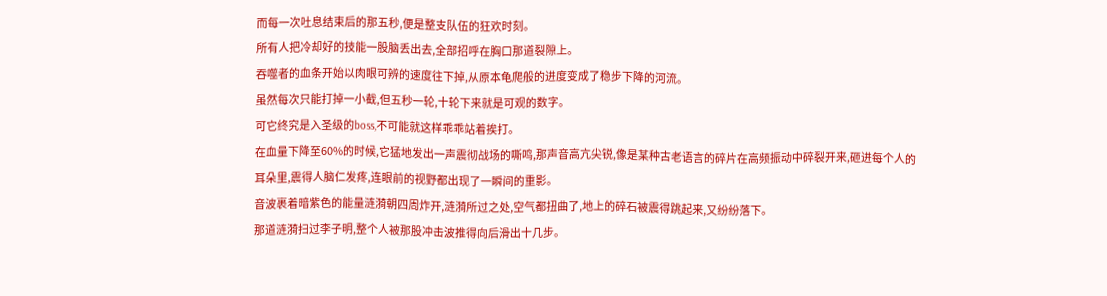而每一次吐息结束后的那五秒,便是整支队伍的狂欢时刻。
所有人把冷却好的技能一股脑丢出去,全部招呼在胸口那道裂隙上。
吞噬者的血条开始以肉眼可辨的速度往下掉,从原本龟爬般的进度变成了稳步下降的河流。
虽然每次只能打掉一小截,但五秒一轮,十轮下来就是可观的数字。
可它终究是入圣级的boss,不可能就这样乖乖站着挨打。
在血量下降至60%的时候,它猛地发出一声震彻战场的嘶鸣,那声音高亢尖锐,像是某种古老语言的碎片在高频振动中碎裂开来,砸进每个人的耳朵里,震得人脑仁发疼,连眼前的视野都出现了一瞬间的重影。
音波裹着暗紫色的能量涟漪朝四周炸开,涟漪所过之处,空气都扭曲了,地上的碎石被震得跳起来,又纷纷落下。
那道涟漪扫过李子明,整个人被那股冲击波推得向后滑出十几步。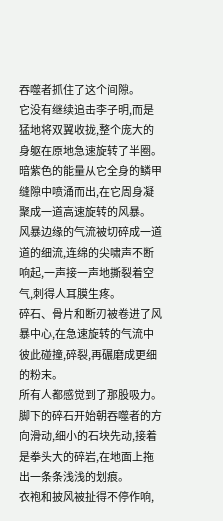吞噬者抓住了这个间隙。
它没有继续追击李子明,而是猛地将双翼收拢,整个庞大的身躯在原地急速旋转了半圈。
暗紫色的能量从它全身的鳞甲缝隙中喷涌而出,在它周身凝聚成一道高速旋转的风暴。
风暴边缘的气流被切碎成一道道的细流,连绵的尖啸声不断响起,一声接一声地撕裂着空气,刺得人耳膜生疼。
碎石、骨片和断刃被卷进了风暴中心,在急速旋转的气流中彼此碰撞,碎裂,再碾磨成更细的粉末。
所有人都感觉到了那股吸力。
脚下的碎石开始朝吞噬者的方向滑动,细小的石块先动,接着是拳头大的碎岩,在地面上拖出一条条浅浅的划痕。
衣袍和披风被扯得不停作响,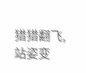猎猎翻飞,站姿变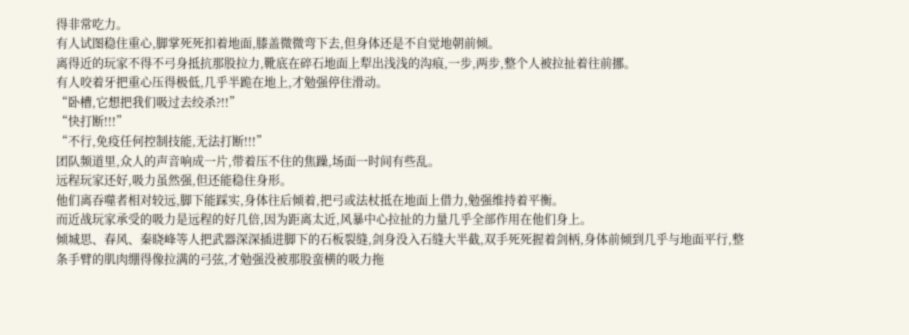得非常吃力。
有人试图稳住重心,脚掌死死扣着地面,膝盖微微弯下去,但身体还是不自觉地朝前倾。
离得近的玩家不得不弓身抵抗那股拉力,靴底在碎石地面上犁出浅浅的沟痕,一步,两步,整个人被拉扯着往前挪。
有人咬着牙把重心压得极低,几乎半跪在地上,才勉强停住滑动。
“卧槽,它想把我们吸过去绞杀?!!”
“快打断!!!”
“不行,免疫任何控制技能,无法打断!!!”
团队频道里,众人的声音响成一片,带着压不住的焦躁,场面一时间有些乱。
远程玩家还好,吸力虽然强,但还能稳住身形。
他们离吞噬者相对较远,脚下能踩实,身体往后倾着,把弓或法杖抵在地面上借力,勉强维持着平衡。
而近战玩家承受的吸力是远程的好几倍,因为距离太近,风暴中心拉扯的力量几乎全部作用在他们身上。
倾城思、春风、秦晓峰等人把武器深深插进脚下的石板裂缝,剑身没入石缝大半截,双手死死握着剑柄,身体前倾到几乎与地面平行,整条手臂的肌肉绷得像拉满的弓弦,才勉强没被那股蛮横的吸力拖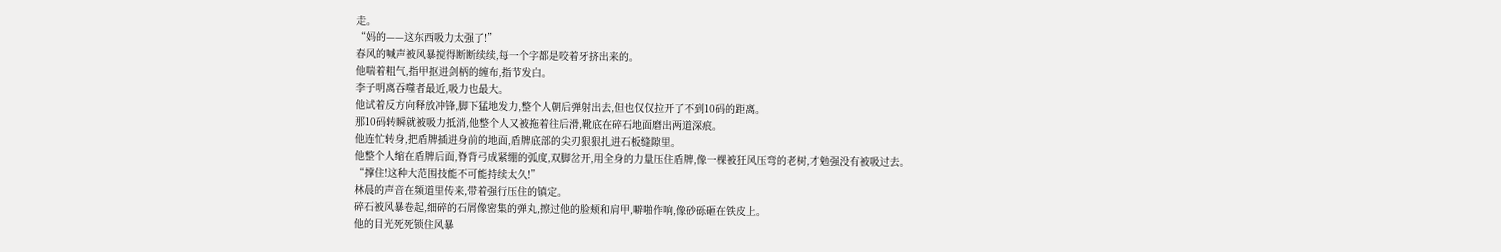走。
“妈的——这东西吸力太强了!”
春风的喊声被风暴搅得断断续续,每一个字都是咬着牙挤出来的。
他喘着粗气,指甲抠进剑柄的缠布,指节发白。
李子明离吞噬者最近,吸力也最大。
他试着反方向释放冲锋,脚下猛地发力,整个人朝后弹射出去,但也仅仅拉开了不到10码的距离。
那10码转瞬就被吸力抵消,他整个人又被拖着往后滑,靴底在碎石地面磨出两道深痕。
他连忙转身,把盾牌插进身前的地面,盾牌底部的尖刃狠狠扎进石板缝隙里。
他整个人缩在盾牌后面,脊背弓成紧绷的弧度,双脚岔开,用全身的力量压住盾牌,像一棵被狂风压弯的老树,才勉强没有被吸过去。
“撑住!这种大范围技能不可能持续太久!”
林晨的声音在频道里传来,带着强行压住的镇定。
碎石被风暴卷起,细碎的石屑像密集的弹丸,擦过他的脸颊和肩甲,噼啪作响,像砂砾砸在铁皮上。
他的目光死死锁住风暴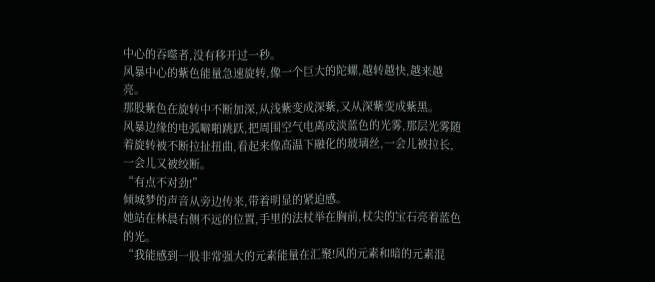中心的吞噬者,没有移开过一秒。
风暴中心的紫色能量急速旋转,像一个巨大的陀螺,越转越快,越来越亮。
那股紫色在旋转中不断加深,从浅紫变成深紫,又从深紫变成紫黑。
风暴边缘的电弧噼啪跳跃,把周围空气电离成淡蓝色的光雾,那层光雾随着旋转被不断拉扯扭曲,看起来像高温下融化的玻璃丝,一会儿被拉长,一会儿又被绞断。
“有点不对劲!”
倾城梦的声音从旁边传来,带着明显的紧迫感。
她站在林晨右侧不远的位置,手里的法杖举在胸前,杖尖的宝石亮着蓝色的光。
“我能感到一股非常强大的元素能量在汇聚!风的元素和暗的元素混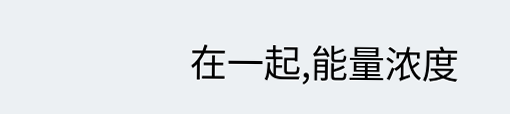在一起,能量浓度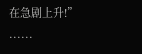在急剧上升!”
......